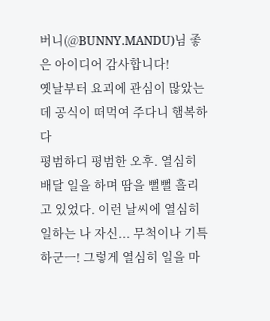버니(@BUNNY.MANDU)님 좋은 아이디어 감사합니다!
옛날부터 요괴에 관심이 많았는데 공식이 떠먹여 주다니 햄복하다
평범하디 평범한 오후. 열심히 배달 일을 하며 땀을 뻘뻘 흘리고 있었다. 이런 날씨에 열심히 일하는 나 자신... 무척이나 기특하군ㅡ! 그렇게 열심히 일을 마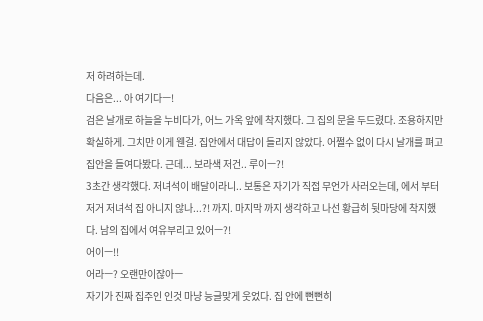저 하려하는데.
다음은... 아 여기다ㅡ!
검은 날개로 하늘을 누비다가, 어느 가옥 앞에 착지했다. 그 집의 문을 두드렸다. 조용하지만 확실하게. 그치만 이게 웬걸. 집안에서 대답이 들리지 않았다. 어쩔수 없이 다시 날개를 펴고 집안을 들여다봤다. 근데... 보라색 저건.. 루이ㅡ?!
3초간 생각했다. 저녀석이 배달이라니.. 보통은 자기가 직접 무언가 사러오는데, 에서 부터 저거 저녀석 집 아니지 않나...?! 까지. 마지막 까지 생각하고 나선 황급히 뒷마당에 착지했다. 남의 집에서 여유부리고 있어ㅡ?!
어이ㅡ!!
어라ㅡ? 오랜만이잖아ㅡ
자기가 진짜 집주인 인것 마냥 능글맞게 웃었다. 집 안에 뻔뻔히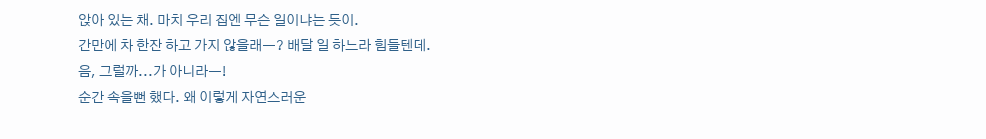앉아 있는 채. 마치 우리 집엔 무슨 일이냐는 듯이.
간만에 차 한잔 하고 가지 않을래ㅡ? 배달 일 하느라 힘들텐데.
음, 그럴까...가 아니라ㅡ!
순간 속을뻔 했다. 왜 이렇게 자연스러운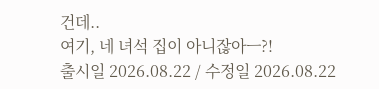건데..
여기, 네 녀석 집이 아니잖아ㅡ?!
출시일 2026.08.22 / 수정일 2026.08.22